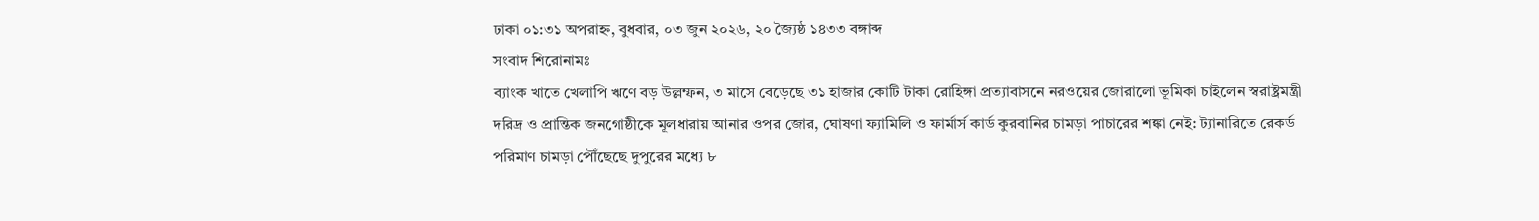ঢাকা ০১:৩১ অপরাহ্ন, বুধবার, ০৩ জুন ২০২৬, ২০ জ্যৈষ্ঠ ১৪৩৩ বঙ্গাব্দ
সংবাদ শিরোনামঃ
ব্যাংক খাতে খেলাপি ঋণে বড় উল্লম্ফন, ৩ মাসে বেড়েছে ৩১ হাজার কোটি টাকা রোহিঙ্গা প্রত্যাবাসনে নরওয়ের জোরালো ভূমিকা চাইলেন স্বরাষ্ট্রমন্ত্রী দরিদ্র ও প্রান্তিক জনগোষ্ঠীকে মূলধারায় আনার ওপর জোর, ঘোষণা ফ্যামিলি ও ফার্মার্স কার্ড কুরবানির চামড়া পাচারের শঙ্কা নেই: ট্যানারিতে রেকর্ড পরিমাণ চামড়া পৌঁছেছে দুপুরের মধ্যে ৮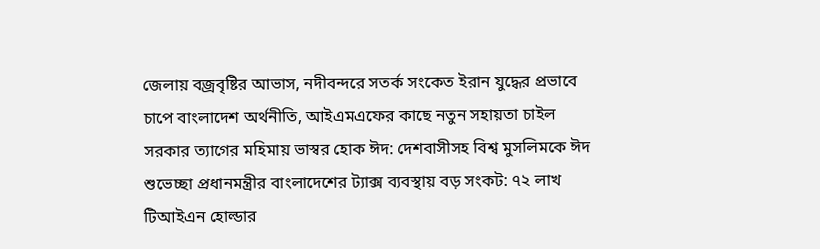জেলায় বজ্রবৃষ্টির আভাস, নদীবন্দরে সতর্ক সংকেত ইরান যুদ্ধের প্রভাবে চাপে বাংলাদেশ অর্থনীতি, আইএমএফের কাছে নতুন সহায়তা চাইল সরকার ত্যাগের মহিমায় ভাস্বর হোক ঈদ: দেশবাসীসহ বিশ্ব মুসলিমকে ঈদ শুভেচ্ছা প্রধানমন্ত্রীর বাংলাদেশের ট্যাক্স ব্যবস্থায় বড় সংকট: ৭২ লাখ টিআইএন হোল্ডার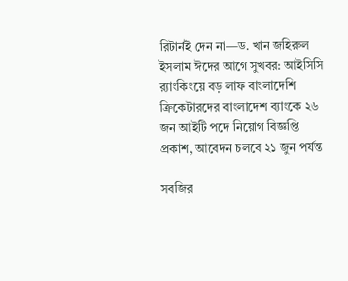রিটার্নই দেন না—ড. খান জহিরুল ইসলাম ঈদের আগে সুখবর: আইসিসি র‌্যাংকিংয়ে বড় লাফ বাংলাদেশি ক্রিকেটারদের বাংলাদেশ ব্যাংকে ২৬ জন আইটি পদে নিয়োগ বিজ্ঞপ্তি প্রকাশ, আবেদন চলবে ২১ জুন পর্যন্ত

সবজির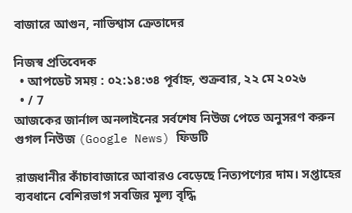বাজারে আগুন, নাভিশ্বাস ক্রেতাদের

নিজস্ব প্রতিবেদক
  • আপডেট সময় : ০২:১৪:৩৪ পূর্বাহ্ন, শুক্রবার, ২২ মে ২০২৬
  • / 7
আজকের জার্নাল অনলাইনের সর্বশেষ নিউজ পেতে অনুসরণ করুন গুগল নিউজ (Google News) ফিডটি

রাজধানীর কাঁচাবাজারে আবারও বেড়েছে নিত্যপণ্যের দাম। সপ্তাহের ব্যবধানে বেশিরভাগ সবজির মূল্য বৃদ্ধি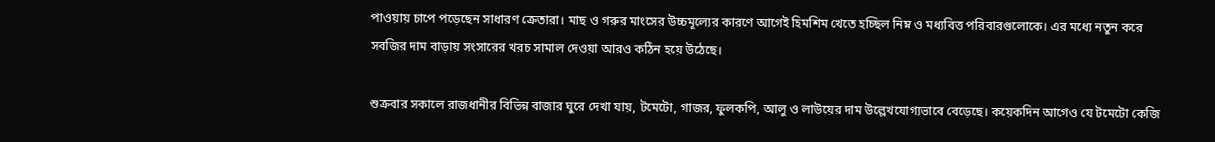পাওয়ায় চাপে পড়েছেন সাধারণ ক্রেতারা। মাছ ও গরুর মাংসের উচ্চমূল্যের কারণে আগেই হিমশিম খেতে হচ্ছিল নিম্ন ও মধ্যবিত্ত পরিবারগুলোকে। এর মধ্যে নতুন করে সবজির দাম বাড়ায় সংসারের খরচ সামাল দেওয়া আরও কঠিন হয়ে উঠেছে।

শুক্রবার সকালে রাজধানীর বিভিন্ন বাজার ঘুরে দেখা যায়, টমেটো, গাজর, ফুলকপি, আলু ও লাউয়ের দাম উল্লেখযোগ্যভাবে বেড়েছে। কয়েকদিন আগেও যে টমেটো কেজি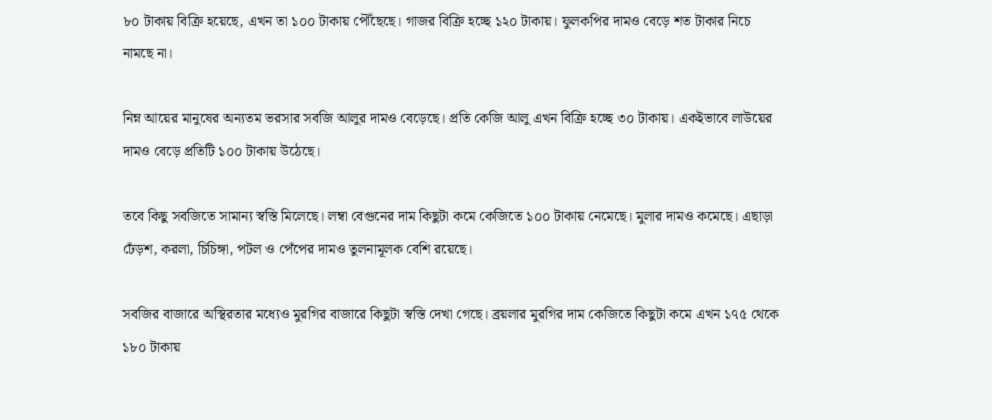৮০ টাকায় বিক্রি হয়েছে, এখন তা ১০০ টাকায় পৌঁছেছে। গাজর বিক্রি হচ্ছে ১২০ টাকায়। ফুলকপির দামও বেড়ে শত টাকার নিচে নামছে না।

নিম্ন আয়ের মানুষের অন্যতম ভরসার সবজি আলুর দামও বেড়েছে। প্রতি কেজি আলু এখন বিক্রি হচ্ছে ৩০ টাকায়। একইভাবে লাউয়ের দামও বেড়ে প্রতিটি ১০০ টাকায় উঠেছে।

তবে কিছু সবজিতে সামান্য স্বস্তি মিলেছে। লম্বা বেগুনের দাম কিছুটা কমে কেজিতে ১০০ টাকায় নেমেছে। মুলার দামও কমেছে। এছাড়া ঢেঁড়শ, করলা, চিচিঙ্গা, পটল ও পেঁপের দামও তুলনামূলক বেশি রয়েছে।

সবজির বাজারে অস্থিরতার মধ্যেও মুরগির বাজারে কিছুটা স্বস্তি দেখা গেছে। ব্রয়লার মুরগির দাম কেজিতে কিছুটা কমে এখন ১৭৫ থেকে ১৮০ টাকায়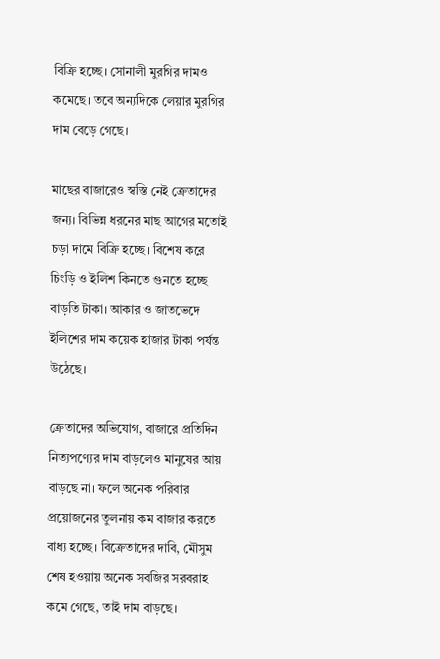বিক্রি হচ্ছে। সোনালী মুরগির দামও কমেছে। তবে অন্যদিকে লেয়ার মুরগির দাম বেড়ে গেছে।

মাছের বাজারেও স্বস্তি নেই ক্রেতাদের জন্য। বিভিন্ন ধরনের মাছ আগের মতোই চড়া দামে বিক্রি হচ্ছে। বিশেষ করে চিংড়ি ও ইলিশ কিনতে গুনতে হচ্ছে বাড়তি টাকা। আকার ও জাতভেদে ইলিশের দাম কয়েক হাজার টাকা পর্যন্ত উঠেছে।

ক্রেতাদের অভিযোগ, বাজারে প্রতিদিন নিত্যপণ্যের দাম বাড়লেও মানুষের আয় বাড়ছে না। ফলে অনেক পরিবার প্রয়োজনের তুলনায় কম বাজার করতে বাধ্য হচ্ছে। বিক্রেতাদের দাবি, মৌসুম শেষ হওয়ায় অনেক সবজির সরবরাহ কমে গেছে, তাই দাম বাড়ছে।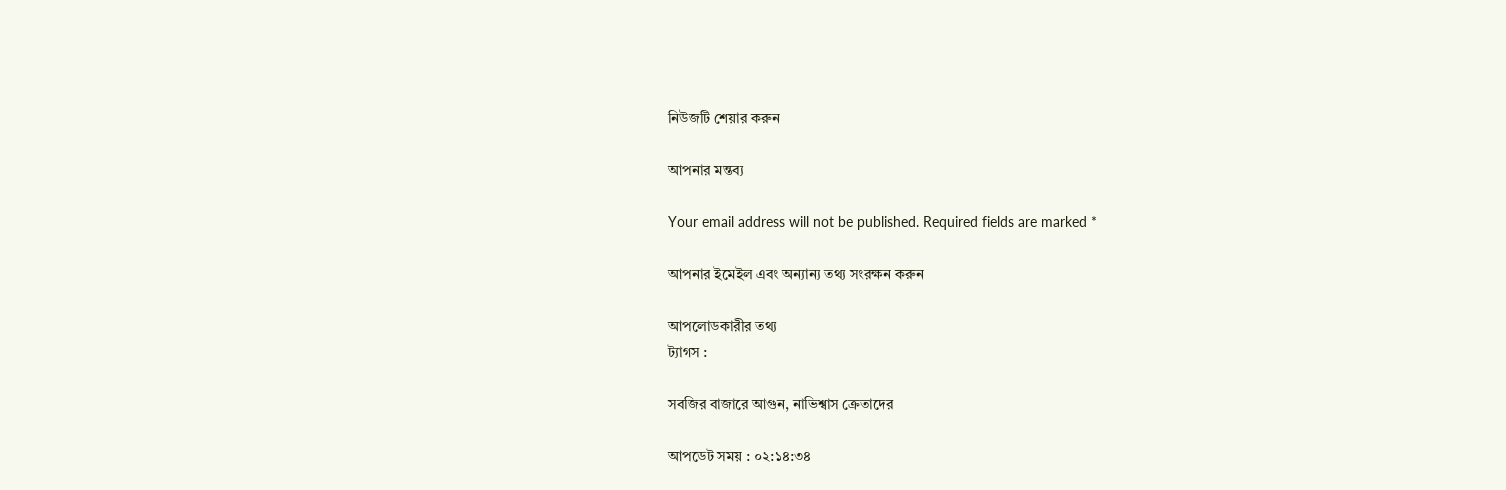নিউজটি শেয়ার করুন

আপনার মন্তব্য

Your email address will not be published. Required fields are marked *

আপনার ইমেইল এবং অন্যান্য তথ্য সংরক্ষন করুন

আপলোডকারীর তথ্য
ট্যাগস :

সবজির বাজারে আগুন, নাভিশ্বাস ক্রেতাদের

আপডেট সময় : ০২:১৪:৩৪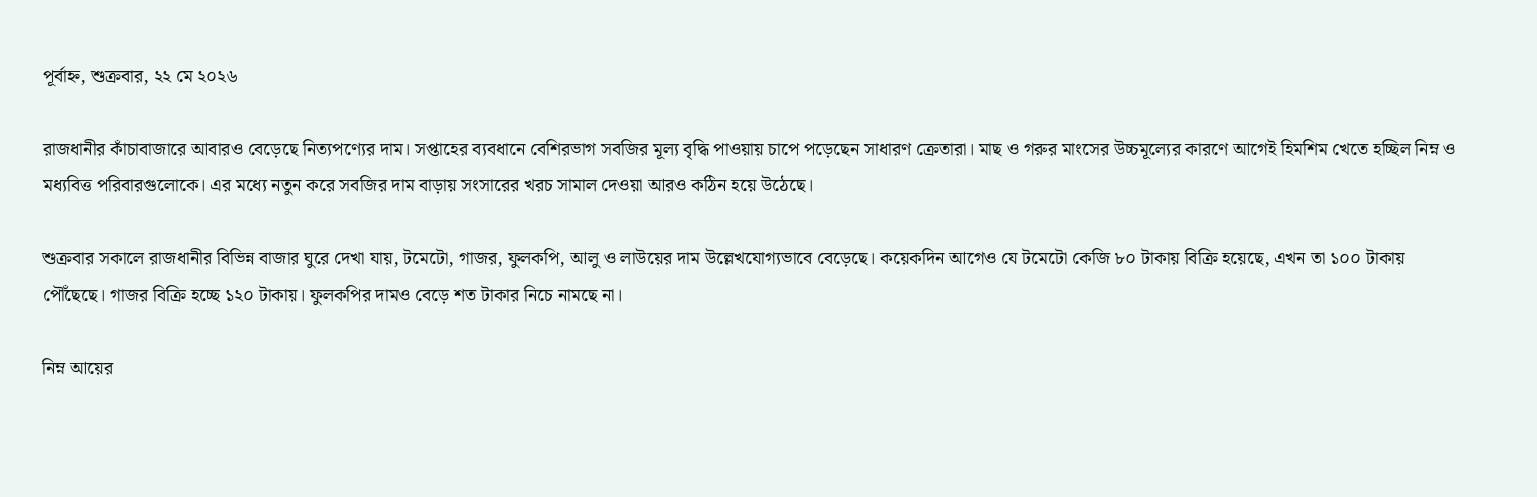পূর্বাহ্ন, শুক্রবার, ২২ মে ২০২৬

রাজধানীর কাঁচাবাজারে আবারও বেড়েছে নিত্যপণ্যের দাম। সপ্তাহের ব্যবধানে বেশিরভাগ সবজির মূল্য বৃদ্ধি পাওয়ায় চাপে পড়েছেন সাধারণ ক্রেতারা। মাছ ও গরুর মাংসের উচ্চমূল্যের কারণে আগেই হিমশিম খেতে হচ্ছিল নিম্ন ও মধ্যবিত্ত পরিবারগুলোকে। এর মধ্যে নতুন করে সবজির দাম বাড়ায় সংসারের খরচ সামাল দেওয়া আরও কঠিন হয়ে উঠেছে।

শুক্রবার সকালে রাজধানীর বিভিন্ন বাজার ঘুরে দেখা যায়, টমেটো, গাজর, ফুলকপি, আলু ও লাউয়ের দাম উল্লেখযোগ্যভাবে বেড়েছে। কয়েকদিন আগেও যে টমেটো কেজি ৮০ টাকায় বিক্রি হয়েছে, এখন তা ১০০ টাকায় পৌঁছেছে। গাজর বিক্রি হচ্ছে ১২০ টাকায়। ফুলকপির দামও বেড়ে শত টাকার নিচে নামছে না।

নিম্ন আয়ের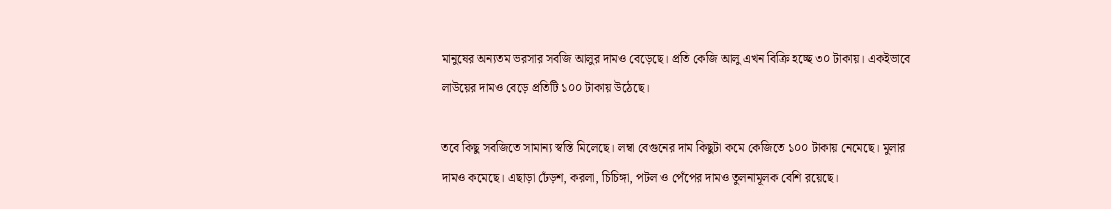মানুষের অন্যতম ভরসার সবজি আলুর দামও বেড়েছে। প্রতি কেজি আলু এখন বিক্রি হচ্ছে ৩০ টাকায়। একইভাবে লাউয়ের দামও বেড়ে প্রতিটি ১০০ টাকায় উঠেছে।

তবে কিছু সবজিতে সামান্য স্বস্তি মিলেছে। লম্বা বেগুনের দাম কিছুটা কমে কেজিতে ১০০ টাকায় নেমেছে। মুলার দামও কমেছে। এছাড়া ঢেঁড়শ, করলা, চিচিঙ্গা, পটল ও পেঁপের দামও তুলনামূলক বেশি রয়েছে।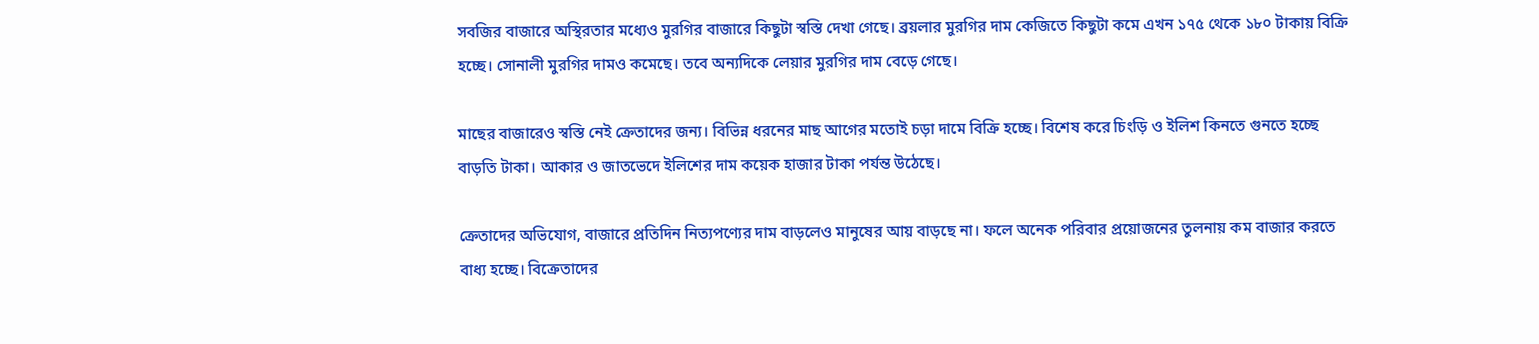সবজির বাজারে অস্থিরতার মধ্যেও মুরগির বাজারে কিছুটা স্বস্তি দেখা গেছে। ব্রয়লার মুরগির দাম কেজিতে কিছুটা কমে এখন ১৭৫ থেকে ১৮০ টাকায় বিক্রি হচ্ছে। সোনালী মুরগির দামও কমেছে। তবে অন্যদিকে লেয়ার মুরগির দাম বেড়ে গেছে।

মাছের বাজারেও স্বস্তি নেই ক্রেতাদের জন্য। বিভিন্ন ধরনের মাছ আগের মতোই চড়া দামে বিক্রি হচ্ছে। বিশেষ করে চিংড়ি ও ইলিশ কিনতে গুনতে হচ্ছে বাড়তি টাকা। আকার ও জাতভেদে ইলিশের দাম কয়েক হাজার টাকা পর্যন্ত উঠেছে।

ক্রেতাদের অভিযোগ, বাজারে প্রতিদিন নিত্যপণ্যের দাম বাড়লেও মানুষের আয় বাড়ছে না। ফলে অনেক পরিবার প্রয়োজনের তুলনায় কম বাজার করতে বাধ্য হচ্ছে। বিক্রেতাদের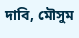দাবি, মৌসুম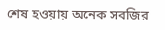শেষ হওয়ায় অনেক সবজির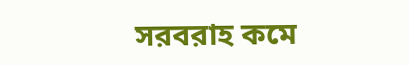সরবরাহ কমে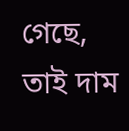গেছে, তাই দাম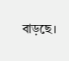বাড়ছে।